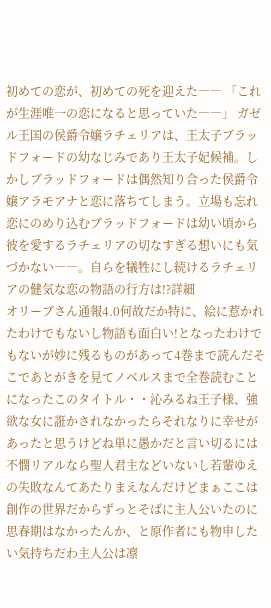初めての恋が、初めての死を迎えた―― 「これが生涯唯一の恋になると思っていた――」 ガゼル王国の侯爵令嬢ラチェリアは、王太子ブラッドフォードの幼なじみであり王太子妃候補。しかしブラッドフォードは偶然知り合った侯爵令嬢アラモアナと恋に落ちてしまう。立場も忘れ恋にのめり込むブラッドフォードは幼い頃から彼を愛するラチェリアの切なすぎる想いにも気づかない――。自らを犠牲にし続けるラチェリアの健気な恋の物語の行方は!?詳細
オリーブさん通報4.0何故だか特に、絵に惹かれたわけでもないし物語も面白い!となったわけでもないが妙に残るものがあって4巻まで読んだそこであとがきを見てノベルスまで全巻読むことになったこのタイトル・・沁みるね王子様、強欲な女に誑かされなかったらそれなりに幸せがあったと思うけどね単に愚かだと言い切るには不憫リアルなら聖人君主などいないし若輩ゆえの失敗なんてあたりまえなんだけどまぁここは創作の世界だからずっとそばに主人公いたのに思春期はなかったんか、と原作者にも物申したい気持ちだわ主人公は凛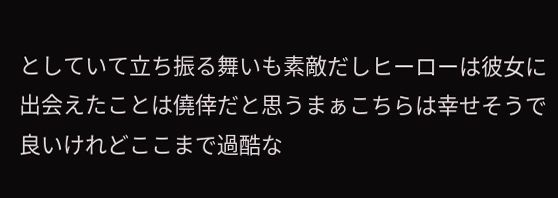としていて立ち振る舞いも素敵だしヒーローは彼女に出会えたことは僥倖だと思うまぁこちらは幸せそうで良いけれどここまで過酷な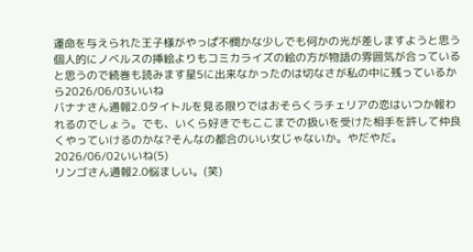運命を与えられた王子様がやっぱ不憫かな少しでも何かの光が差しますようと思う個人的にノベルスの挿絵よりもコミカライズの絵の方が物語の雰囲気が合っていると思うので続巻も読みます星5に出来なかったのは切なさが私の中に残っているから2026/06/03いいね
バナナさん通報2.0タイトルを見る限りではおそらくラチェリアの恋はいつか報われるのでしょう。でも、いくら好きでもここまでの扱いを受けた相手を許して仲良くやっていけるのかな?そんなの都合のいい女じゃないか。やだやだ。2026/06/02いいね(5)
リンゴさん通報2.0悩ましい。(笑)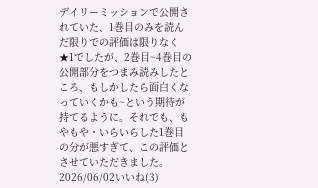デイリーミッションで公開されていた、1巻目のみを読んだ限りでの評価は限りなく★1でしたが、2巻目~4巻目の公開部分をつまみ読みしたところ、もしかしたら面白くなっていくかも~という期待が持てるように。それでも、もやもや・いらいらした1巻目の分が悪すぎて、この評価とさせていただきました。2026/06/02いいね(3)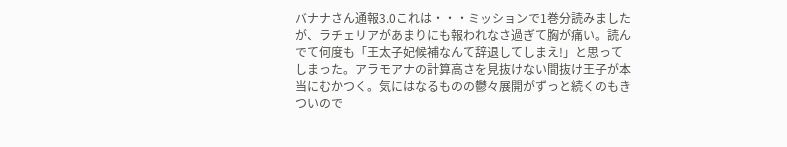バナナさん通報3.0これは・・・ミッションで1巻分読みましたが、ラチェリアがあまりにも報われなさ過ぎて胸が痛い。読んでて何度も「王太子妃候補なんて辞退してしまえ!」と思ってしまった。アラモアナの計算高さを見抜けない間抜け王子が本当にむかつく。気にはなるものの鬱々展開がずっと続くのもきついので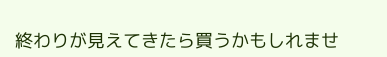終わりが見えてきたら買うかもしれませ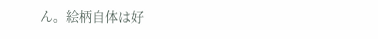ん。絵柄自体は好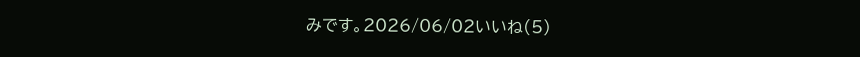みです。2026/06/02いいね(5)